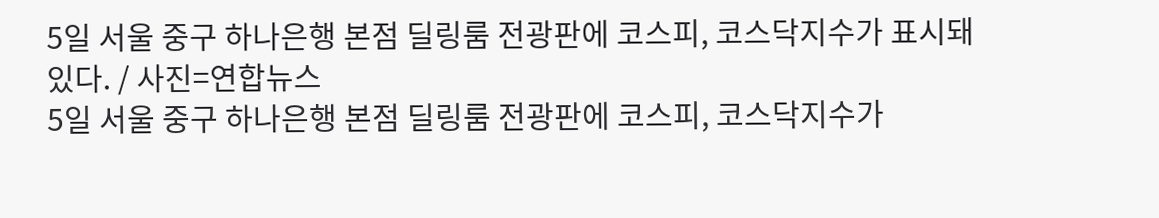5일 서울 중구 하나은행 본점 딜링룸 전광판에 코스피, 코스닥지수가 표시돼 있다. / 사진=연합뉴스
5일 서울 중구 하나은행 본점 딜링룸 전광판에 코스피, 코스닥지수가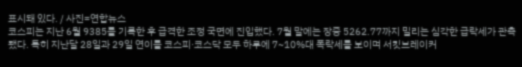표시돼 있다. / 사진=연합뉴스
코스피는 지난 6월 9385를 기록한 후 급격한 조정 국면에 진입했다. 7월 말에는 장중 5262.77까지 밀리는 심각한 급락세가 관측됐다. 특히 지난달 28일과 29일 연이틀 코스피·코스닥 모두 하루에 7~10%대 폭락세를 보이며 서킷브레이커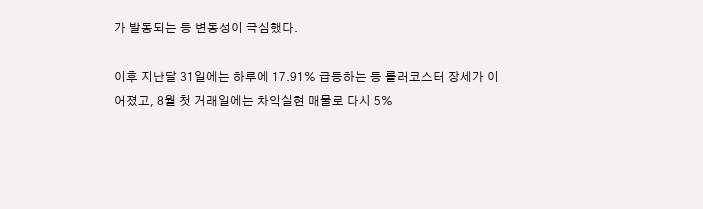가 발동되는 등 변동성이 극심했다.

이후 지난달 31일에는 하루에 17.91% 급등하는 등 롤러코스터 장세가 이어졌고, 8월 첫 거래일에는 차익실현 매물로 다시 5%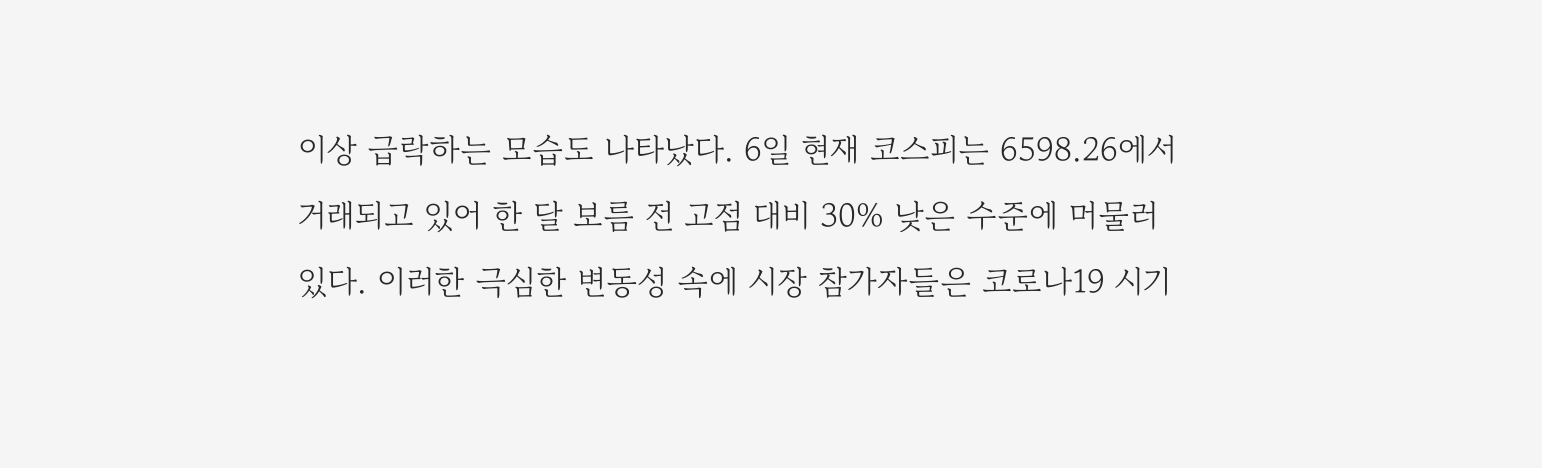이상 급락하는 모습도 나타났다. 6일 현재 코스피는 6598.26에서 거래되고 있어 한 달 보름 전 고점 대비 30% 낮은 수준에 머물러 있다. 이러한 극심한 변동성 속에 시장 참가자들은 코로나19 시기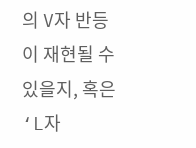의 V자 반등이 재현될 수 있을지, 혹은 ‘L자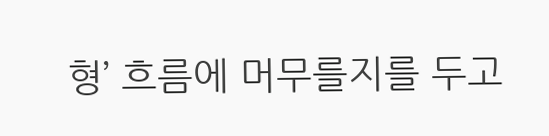형’ 흐름에 머무를지를 두고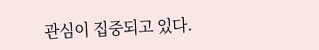관심이 집중되고 있다.